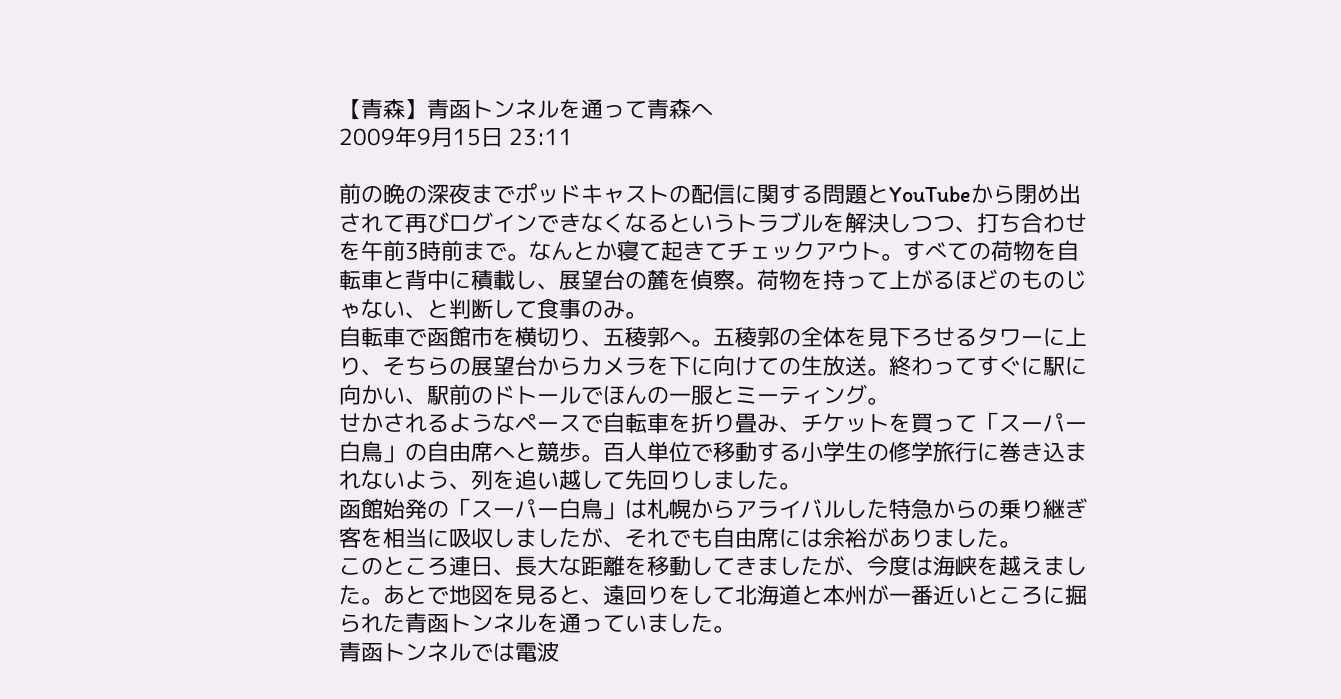【青森】青函トンネルを通って青森へ
2009年9月15日 23:11

前の晩の深夜までポッドキャストの配信に関する問題とYouTubeから閉め出されて再びログインできなくなるというトラブルを解決しつつ、打ち合わせを午前3時前まで。なんとか寝て起きてチェックアウト。すべての荷物を自転車と背中に積載し、展望台の麓を偵察。荷物を持って上がるほどのものじゃない、と判断して食事のみ。
自転車で函館市を横切り、五稜郭へ。五稜郭の全体を見下ろせるタワーに上り、そちらの展望台からカメラを下に向けての生放送。終わってすぐに駅に向かい、駅前のドトールでほんの一服とミーティング。
せかされるようなペースで自転車を折り畳み、チケットを買って「スーパー白鳥」の自由席へと競歩。百人単位で移動する小学生の修学旅行に巻き込まれないよう、列を追い越して先回りしました。
函館始発の「スーパー白鳥」は札幌からアライバルした特急からの乗り継ぎ客を相当に吸収しましたが、それでも自由席には余裕がありました。
このところ連日、長大な距離を移動してきましたが、今度は海峡を越えました。あとで地図を見ると、遠回りをして北海道と本州が一番近いところに掘られた青函トンネルを通っていました。
青函トンネルでは電波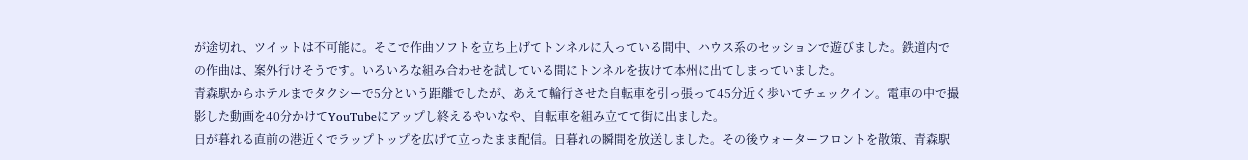が途切れ、ツイットは不可能に。そこで作曲ソフトを立ち上げてトンネルに入っている間中、ハウス系のセッションで遊びました。鉄道内での作曲は、案外行けそうです。いろいろな組み合わせを試している間にトンネルを抜けて本州に出てしまっていました。
青森駅からホテルまでタクシーで5分という距離でしたが、あえて輪行させた自転車を引っ張って45分近く歩いてチェックイン。電車の中で撮影した動画を40分かけてYouTubeにアップし終えるやいなや、自転車を組み立てて街に出ました。
日が暮れる直前の港近くでラップトップを広げて立ったまま配信。日暮れの瞬間を放送しました。その後ウォーターフロントを散策、青森駅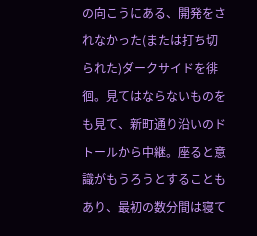の向こうにある、開発をされなかった(または打ち切られた)ダークサイドを徘徊。見てはならないものをも見て、新町通り沿いのドトールから中継。座ると意識がもうろうとすることもあり、最初の数分間は寝て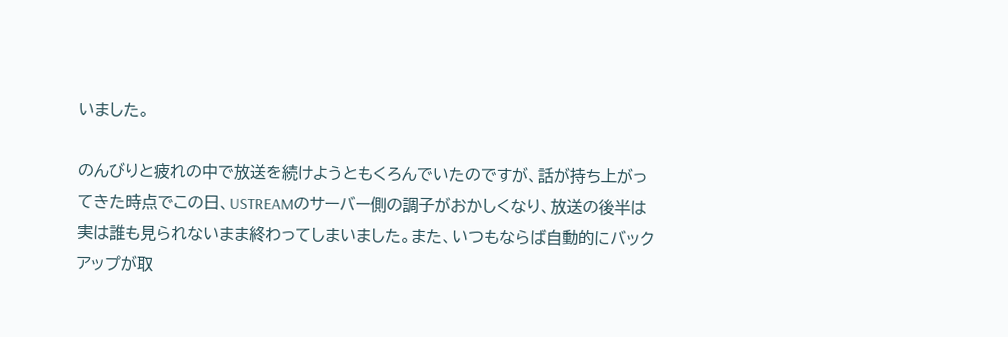いました。

のんびりと疲れの中で放送を続けようともくろんでいたのですが、話が持ち上がってきた時点でこの日、USTREAMのサーバー側の調子がおかしくなり、放送の後半は実は誰も見られないまま終わってしまいました。また、いつもならば自動的にバックアップが取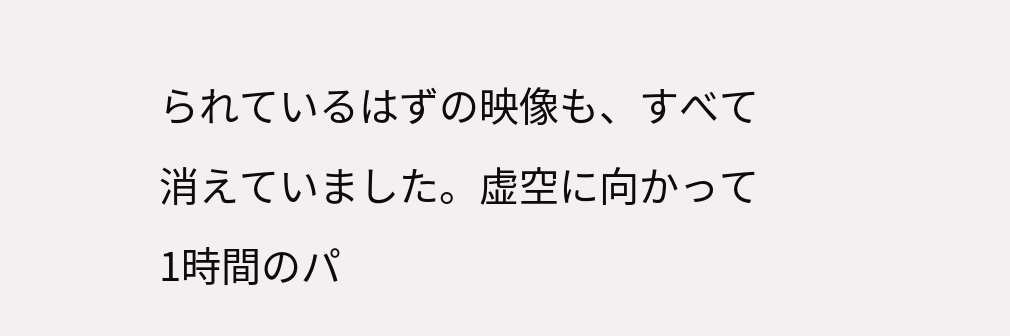られているはずの映像も、すべて消えていました。虚空に向かって1時間のパ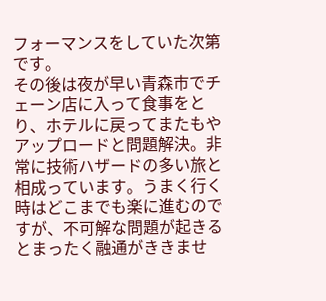フォーマンスをしていた次第です。
その後は夜が早い青森市でチェーン店に入って食事をとり、ホテルに戻ってまたもやアップロードと問題解決。非常に技術ハザードの多い旅と相成っています。うまく行く時はどこまでも楽に進むのですが、不可解な問題が起きるとまったく融通がききませ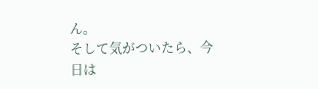ん。
そして気がついたら、今日は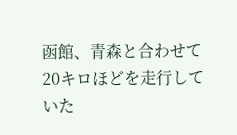函館、青森と合わせて20キロほどを走行していた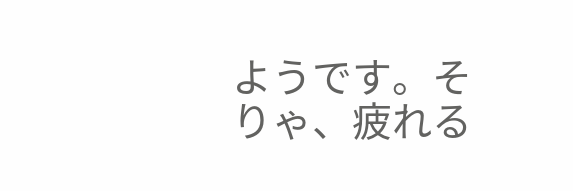ようです。そりゃ、疲れる